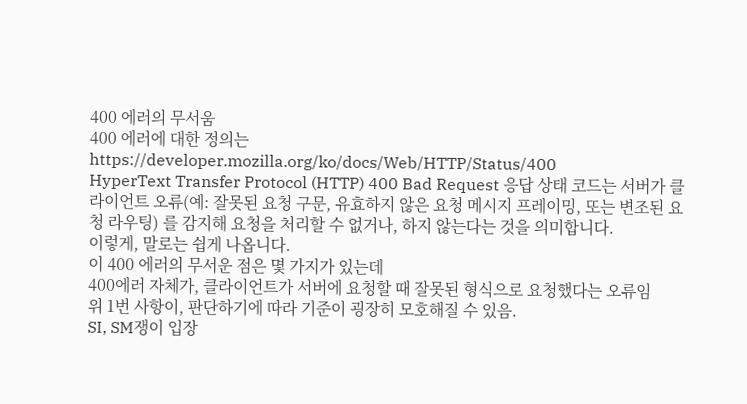400 에러의 무서움
400 에러에 대한 정의는
https://developer.mozilla.org/ko/docs/Web/HTTP/Status/400
HyperText Transfer Protocol (HTTP) 400 Bad Request 응답 상태 코드는 서버가 클라이언트 오류(예: 잘못된 요청 구문, 유효하지 않은 요청 메시지 프레이밍, 또는 변조된 요청 라우팅) 를 감지해 요청을 처리할 수 없거나, 하지 않는다는 것을 의미합니다.
이렇게, 말로는 쉽게 나옵니다.
이 400 에러의 무서운 점은 몇 가지가 있는데
400에러 자체가, 클라이언트가 서버에 요청할 때 잘못된 형식으로 요청했다는 오류임
위 1번 사항이, 판단하기에 따라 기준이 굉장히 모호해질 수 있음.
SI, SM쟁이 입장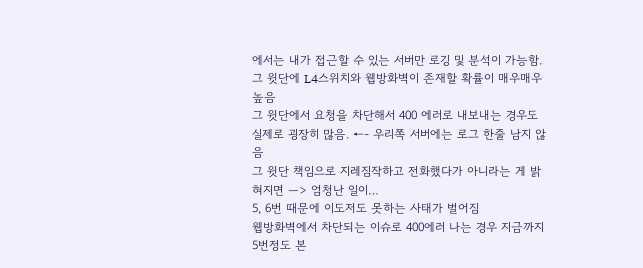에서는 내가 접근할 수 있는 서버만 로깅 및 분석이 가능함.
그 윗단에 L4스위치와 웹방화벽이 존재할 확률이 매우매우 높음
그 윗단에서 요청을 차단해서 400 에러로 내보내는 경우도 실제로 굉장히 많음. ←- 우리쪽 서버에는 로그 한줄 남지 않음
그 윗단 책임으로 지레짐작하고 전화했다가 아니라는 게 밝혀지면 —> 엄청난 일이…
5, 6번 때문에 이도저도 못하는 사태가 벌어짐
웹방화벽에서 차단되는 이슈로 400에러 나는 경우 지금까지 5번정도 본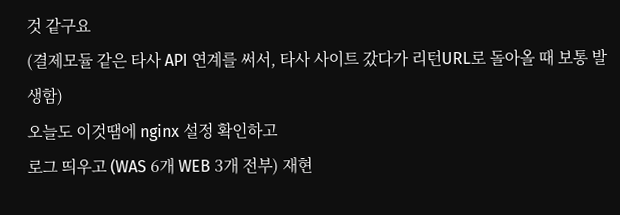것 같구요
(결제모듈 같은 타사 API 연계를 써서, 타사 사이트 갔다가 리턴URL로 돌아올 때 보통 발생함)
오늘도 이것땜에 nginx 설정 확인하고
로그 띄우고 (WAS 6개 WEB 3개 전부) 재현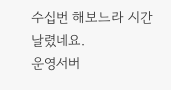수십번 해보느라 시간 날렸네요.
운영서버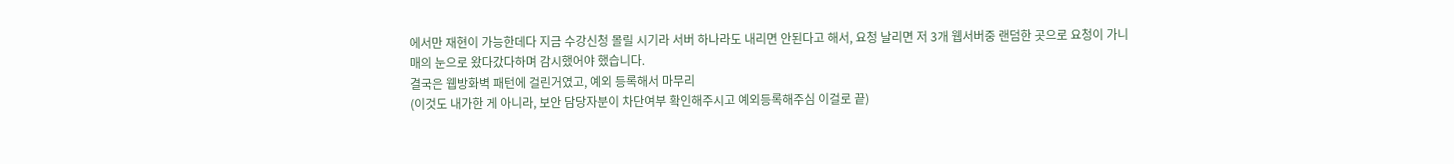에서만 재현이 가능한데다 지금 수강신청 몰릴 시기라 서버 하나라도 내리면 안된다고 해서, 요청 날리면 저 3개 웹서버중 랜덤한 곳으로 요청이 가니
매의 눈으로 왔다갔다하며 감시했어야 했습니다.
결국은 웹방화벽 패턴에 걸린거였고, 예외 등록해서 마무리
(이것도 내가한 게 아니라, 보안 담당자분이 차단여부 확인해주시고 예외등록해주심 이걸로 끝)